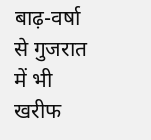बाढ़-वर्षा से गुजरात में भी खरीफ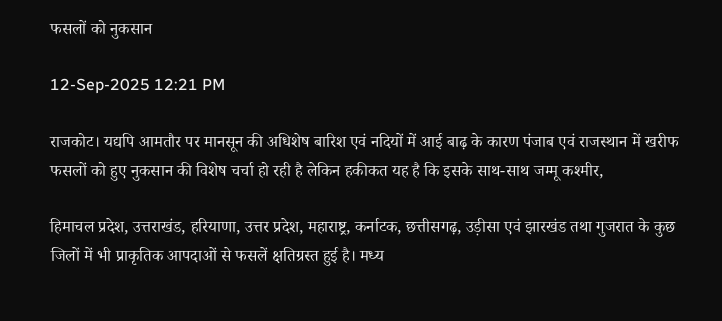फसलों को नुकसान

12-Sep-2025 12:21 PM

राजकोट। यद्यपि आमतौर पर मानसून की अधिशेष बारिश एवं नदियों में आई बाढ़ के कारण पंजाब एवं राजस्थान में खरीफ फसलों को हुए नुकसान की विशेष चर्चा हो रही है लेकिन हकीकत यह है कि इसके साथ-साथ जम्मू कश्मीर,

हिमाचल प्रदेश, उत्तराखंड, हरियाणा, उत्तर प्रदेश, महाराष्ट्र, कर्नाटक, छत्तीसगढ़, उड़ीसा एवं झारखंड तथा गुजरात के कुछ जिलों में भी प्राकृतिक आपदाओं से फसलें क्षतिग्रस्त हुई है। मध्य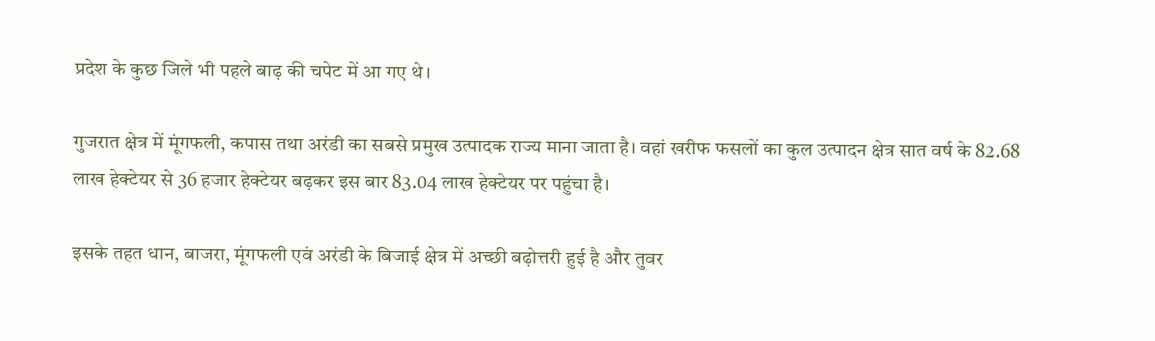प्रदेश के कुछ जिले भी पहले बाढ़ की चपेट में आ गए थे।

गुजरात क्षेत्र में मूंगफली, कपास तथा अरंडी का सबसे प्रमुख उत्पादक राज्य माना जाता है। वहां खरीफ फसलों का कुल उत्पादन क्षेत्र सात वर्ष के 82.68 लाख हेक्टेयर से 36 हजार हेक्टेयर बढ़कर इस बार 83.04 लाख हेक्टेयर पर पहुंचा है।

इसके तहत धान, बाजरा, मूंगफली एवं अरंडी के बिजाई क्षेत्र में अच्छी बढ़ोत्तरी हुई है और तुवर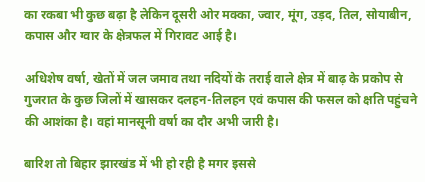का रकबा भी कुछ बढ़ा है लेकिन दूसरी ओर मक्का, ज्वार, मूंग, उड़द, तिल, सोयाबीन, कपास और ग्वार के क्षेत्रफल में गिरावट आई है।

अधिशेष वर्षा, खेतों में जल जमाव तथा नदियों के तराई वाले क्षेत्र में बाढ़ के प्रकोप से गुजरात के कुछ जिलों में खासकर दलहन-तिलहन एवं कपास की फसल को क्षति पहुंचने की आशंका है। वहां मानसूनी वर्षा का दौर अभी जारी है।

बारिश तो बिहार झारखंड में भी हो रही है मगर इससे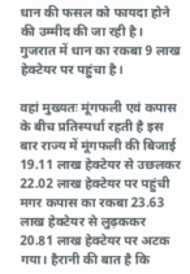धान की फसल को फायदा होने की उम्मीद की जा रही है। गुजरात में धान का रकबा 9 लाख हेक्टेयर पर पहुंचा है।

वहां मुख्यतः मूंगफली एवं कपास के बीच प्रतिस्पर्धा रहती है इस बार राज्य में मूंगफली की बिजाई 19.11 लाख हेक्टेयर से उछलकर 22.02 लाख हेक्टेयर पर पहुंची मगर कपास का रकबा 23.63 लाख हेक्टेयर से लुढ़ककर 20.81 लाख हेक्टेयर पर अटक गया। हैरानी की बात है कि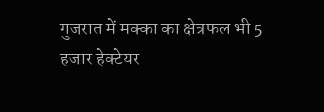गुजरात में मक्का का क्षेत्रफल भी 5 हजार हेक्टेयर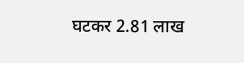घटकर 2.81 लाख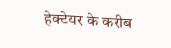हेक्टेयर के करीब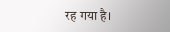रह गया है।